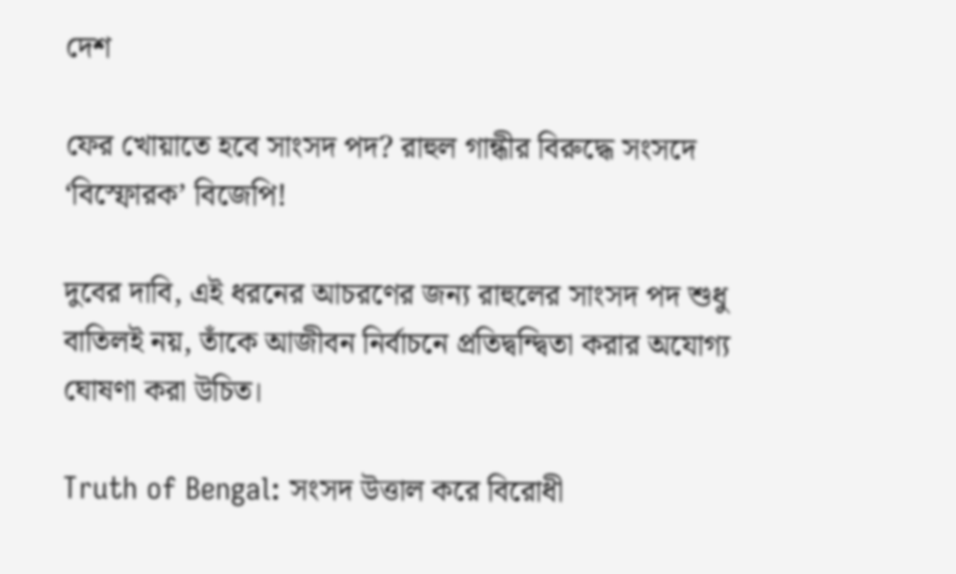দেশ

ফের খোয়াতে হবে সাংসদ পদ? রাহুল গান্ধীর বিরুদ্ধে সংসদে ‘বিস্ফোরক’ বিজেপি!

দুবের দাবি, এই ধরনের আচরণের জন্য রাহুলের সাংসদ পদ শুধু বাতিলই নয়, তাঁকে আজীবন নির্বাচনে প্রতিদ্বন্দ্বিতা করার অযোগ্য ঘোষণা করা উচিত।

Truth of Bengal: সংসদ উত্তাল করে বিরোধী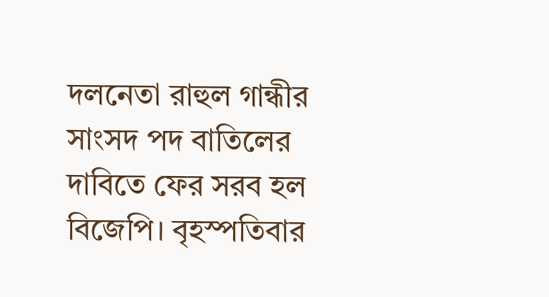দলনেতা রাহুল গান্ধীর সাংসদ পদ বাতিলের দাবিতে ফের সরব হল বিজেপি। বৃহস্পতিবার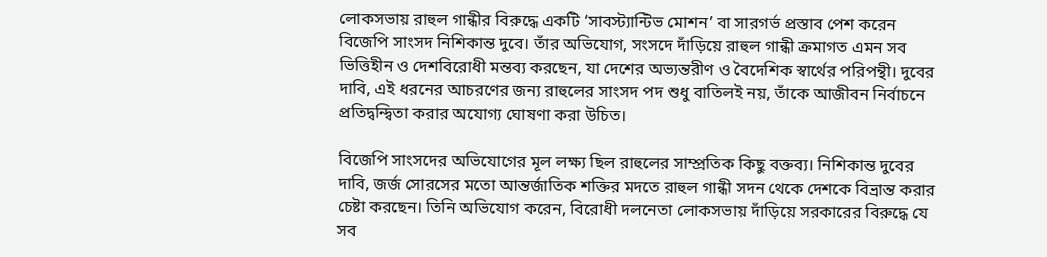লোকসভায় রাহুল গান্ধীর বিরুদ্ধে একটি ‘সাবস্ট্যান্টিভ মোশন’ বা সারগর্ভ প্রস্তাব পেশ করেন বিজেপি সাংসদ নিশিকান্ত দুবে। তাঁর অভিযোগ, সংসদে দাঁড়িয়ে রাহুল গান্ধী ক্রমাগত এমন সব ভিত্তিহীন ও দেশবিরোধী মন্তব্য করছেন, যা দেশের অভ্যন্তরীণ ও বৈদেশিক স্বার্থের পরিপন্থী। দুবের দাবি, এই ধরনের আচরণের জন্য রাহুলের সাংসদ পদ শুধু বাতিলই নয়, তাঁকে আজীবন নির্বাচনে প্রতিদ্বন্দ্বিতা করার অযোগ্য ঘোষণা করা উচিত।

বিজেপি সাংসদের অভিযোগের মূল লক্ষ্য ছিল রাহুলের সাম্প্রতিক কিছু বক্তব্য। নিশিকান্ত দুবের দাবি, জর্জ সোরসের মতো আন্তর্জাতিক শক্তির মদতে রাহুল গান্ধী সদন থেকে দেশকে বিভ্রান্ত করার চেষ্টা করছেন। তিনি অভিযোগ করেন, বিরোধী দলনেতা লোকসভায় দাঁড়িয়ে সরকারের বিরুদ্ধে যে সব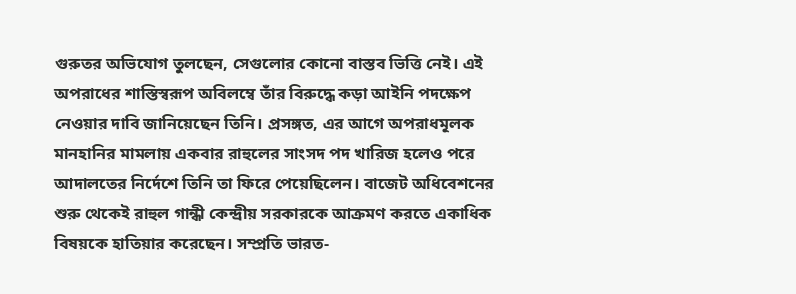গুরুতর অভিযোগ তুলছেন, সেগুলোর কোনো বাস্তব ভিত্তি নেই। এই অপরাধের শাস্তিস্বরূপ অবিলম্বে তাঁর বিরুদ্ধে কড়া আইনি পদক্ষেপ নেওয়ার দাবি জানিয়েছেন তিনি। প্রসঙ্গত, এর আগে অপরাধমূলক মানহানির মামলায় একবার রাহুলের সাংসদ পদ খারিজ হলেও পরে আদালতের নির্দেশে তিনি তা ফিরে পেয়েছিলেন। বাজেট অধিবেশনের শুরু থেকেই রাহুল গান্ধী কেন্দ্রীয় সরকারকে আক্রমণ করতে একাধিক বিষয়কে হাতিয়ার করেছেন। সম্প্রতি ভারত-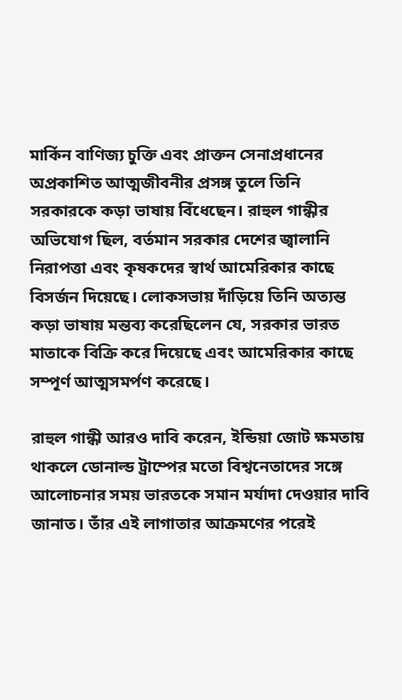মার্কিন বাণিজ্য চুক্তি এবং প্রাক্তন সেনাপ্রধানের অপ্রকাশিত আত্মজীবনীর প্রসঙ্গ তুলে তিনি সরকারকে কড়া ভাষায় বিঁধেছেন। রাহুল গান্ধীর অভিযোগ ছিল, বর্তমান সরকার দেশের জ্বালানি নিরাপত্তা এবং কৃষকদের স্বার্থ আমেরিকার কাছে বিসর্জন দিয়েছে। লোকসভায় দাঁড়িয়ে তিনি অত্যন্ত কড়া ভাষায় মন্তব্য করেছিলেন যে, সরকার ভারত মাতাকে বিক্রি করে দিয়েছে এবং আমেরিকার কাছে সম্পূর্ণ আত্মসমর্পণ করেছে।

রাহুল গান্ধী আরও দাবি করেন, ইন্ডিয়া জোট ক্ষমতায় থাকলে ডোনাল্ড ট্রাম্পের মতো বিশ্বনেতাদের সঙ্গে আলোচনার সময় ভারতকে সমান মর্যাদা দেওয়ার দাবি জানাত। তাঁর এই লাগাতার আক্রমণের পরেই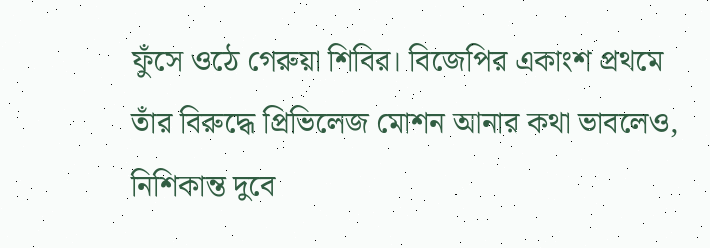ফুঁসে ওঠে গেরুয়া শিবির। বিজেপির একাংশ প্রথমে তাঁর বিরুদ্ধে প্রিভিলেজ মোশন আনার কথা ভাবলেও, নিশিকান্ত দুবে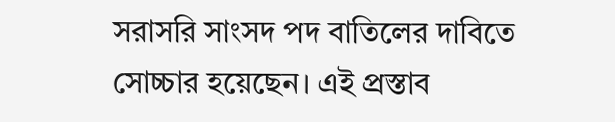সরাসরি সাংসদ পদ বাতিলের দাবিতে সোচ্চার হয়েছেন। এই প্রস্তাব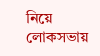নিয়ে লোকসভায়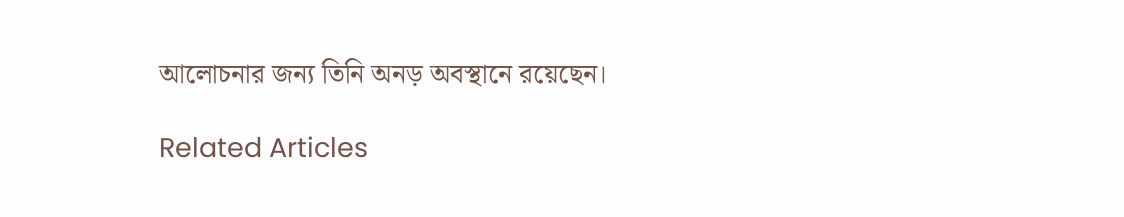আলোচনার জন্য তিনি অনড় অবস্থানে রয়েছেন।

Related Articles